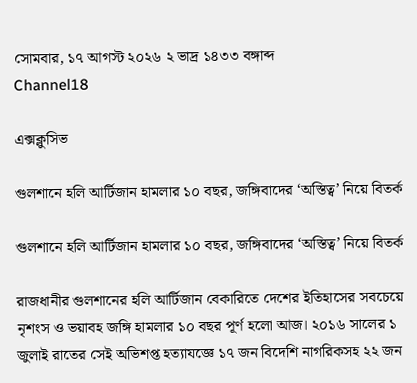সোমবার, ১৭ আগস্ট ২০২৬ ২ ভাদ্র ১৪৩৩ বঙ্গাব্দ
Channel18

এক্সক্লুসিভ

গুলশানে হলি আর্টিজান হামলার ১০ বছর, জঙ্গিবাদের ‘অস্তিত্ব’ নিয়ে বিতর্ক

গুলশানে হলি আর্টিজান হামলার ১০ বছর, জঙ্গিবাদের ‘অস্তিত্ব’ নিয়ে বিতর্ক

রাজধানীর গুলশানের হলি আর্টিজান বেকারিতে দেশের ইতিহাসের সবচেয়ে নৃশংস ও ভয়াবহ জঙ্গি হামলার ১০ বছর পূর্ণ হলো আজ। ২০১৬ সালের ১ জুলাই রাতের সেই অভিশপ্ত হত্যাযজ্ঞে ১৭ জন বিদেশি নাগরিকসহ ২২ জন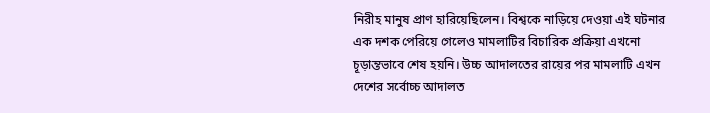নিরীহ মানুষ প্রাণ হারিয়েছিলেন। বিশ্বকে নাড়িয়ে দেওয়া এই ঘটনার এক দশক পেরিয়ে গেলেও মামলাটির বিচারিক প্রক্রিয়া এখনো চূড়ান্তভাবে শেষ হয়নি। উচ্চ আদালতের রায়ের পর মামলাটি এখন দেশের সর্বোচ্চ আদালত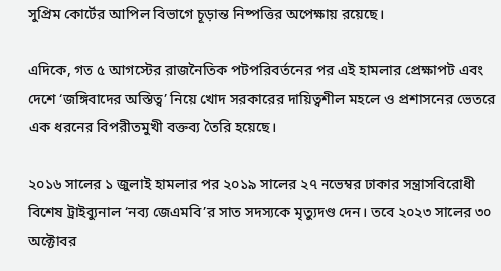সুপ্রিম কোর্টের আপিল বিভাগে চূড়ান্ত নিষ্পত্তির অপেক্ষায় রয়েছে।

এদিকে, গত ৫ আগস্টের রাজনৈতিক পটপরিবর্তনের পর এই হামলার প্রেক্ষাপট এবং দেশে ‘জঙ্গিবাদের অস্তিত্ব’ নিয়ে খোদ সরকারের দায়িত্বশীল মহলে ও প্রশাসনের ভেতরে এক ধরনের বিপরীতমুখী বক্তব্য তৈরি হয়েছে।

২০১৬ সালের ১ জুলাই হামলার পর ২০১৯ সালের ২৭ নভেম্বর ঢাকার সন্ত্রাসবিরোধী বিশেষ ট্রাইব্যুনাল ‘নব্য জেএমবি’র সাত সদস্যকে মৃত্যুদণ্ড দেন। তবে ২০২৩ সালের ৩০ অক্টোবর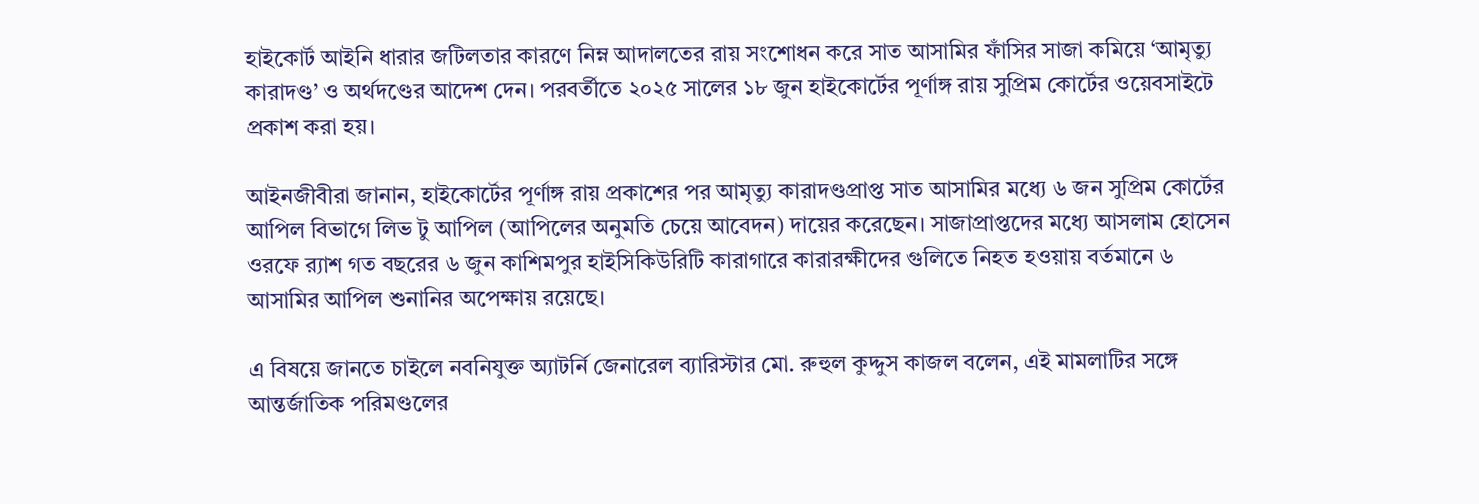হাইকোর্ট আইনি ধারার জটিলতার কারণে নিম্ন আদালতের রায় সংশোধন করে সাত আসামির ফাঁসির সাজা কমিয়ে ‘আমৃত্যু কারাদণ্ড’ ও অর্থদণ্ডের আদেশ দেন। পরবর্তীতে ২০২৫ সালের ১৮ জুন হাইকোর্টের পূর্ণাঙ্গ রায় সুপ্রিম কোর্টের ওয়েবসাইটে প্রকাশ করা হয়।

আইনজীবীরা জানান, হাইকোর্টের পূর্ণাঙ্গ রায় প্রকাশের পর আমৃত্যু কারাদণ্ডপ্রাপ্ত সাত আসামির মধ্যে ৬ জন সুপ্রিম কোর্টের আপিল বিভাগে লিভ টু আপিল (আপিলের অনুমতি চেয়ে আবেদন) দায়ের করেছেন। সাজাপ্রাপ্তদের মধ্যে আসলাম হোসেন ওরফে র‌্যাশ গত বছরের ৬ জুন কাশিমপুর হাইসিকিউরিটি কারাগারে কারারক্ষীদের গুলিতে নিহত হওয়ায় বর্তমানে ৬ আসামির আপিল শুনানির অপেক্ষায় রয়েছে।

এ বিষয়ে জানতে চাইলে নবনিযুক্ত অ্যাটর্নি জেনারেল ব্যারিস্টার মো. রুহুল কুদ্দুস কাজল বলেন, এই মামলাটির সঙ্গে আন্তর্জাতিক পরিমণ্ডলের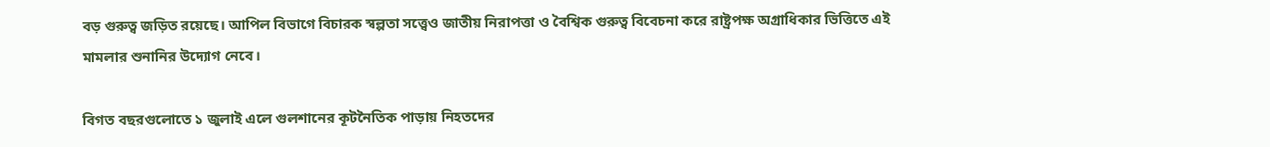বড় গুরুত্ব জড়িত রয়েছে। আপিল বিভাগে বিচারক স্বল্পতা সত্ত্বেও জাতীয় নিরাপত্তা ও বৈশ্বিক গুরুত্ব বিবেচনা করে রাষ্ট্রপক্ষ অগ্রাধিকার ভিত্তিতে এই মামলার শুনানির উদ্যোগ নেবে।

বিগত বছরগুলোতে ১ জুলাই এলে গুলশানের কূটনৈতিক পাড়ায় নিহতদের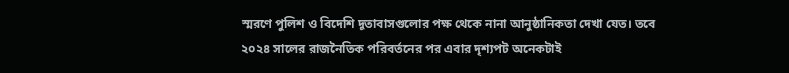স্মরণে পুলিশ ও বিদেশি দূতাবাসগুলোর পক্ষ থেকে নানা আনুষ্ঠানিকতা দেখা যেত। তবে ২০২৪ সালের রাজনৈতিক পরিবর্তনের পর এবার দৃশ্যপট অনেকটাই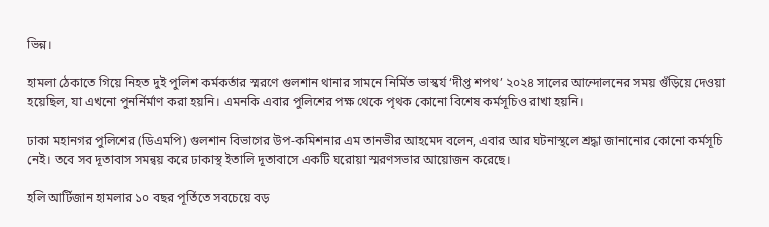ভিন্ন।

হামলা ঠেকাতে গিয়ে নিহত দুই পুলিশ কর্মকর্তার স্মরণে গুলশান থানার সামনে নির্মিত ভাস্কর্য ‘দীপ্ত শপথ’ ২০২৪ সালের আন্দোলনের সময় গুঁড়িয়ে দেওয়া হয়েছিল, যা এখনো পুনর্নির্মাণ করা হয়নি। এমনকি এবার পুলিশের পক্ষ থেকে পৃথক কোনো বিশেষ কর্মসূচিও রাখা হয়নি।

ঢাকা মহানগর পুলিশের (ডিএমপি) গুলশান বিভাগের উপ-কমিশনার এম তানভীর আহমেদ বলেন, এবার আর ঘটনাস্থলে শ্রদ্ধা জানানোর কোনো কর্মসূচি নেই। তবে সব দূতাবাস সমন্বয় করে ঢাকাস্থ ইতালি দূতাবাসে একটি ঘরোয়া স্মরণসভার আয়োজন করেছে।

হলি আর্টিজান হামলার ১০ বছর পূর্তিতে সবচেয়ে বড়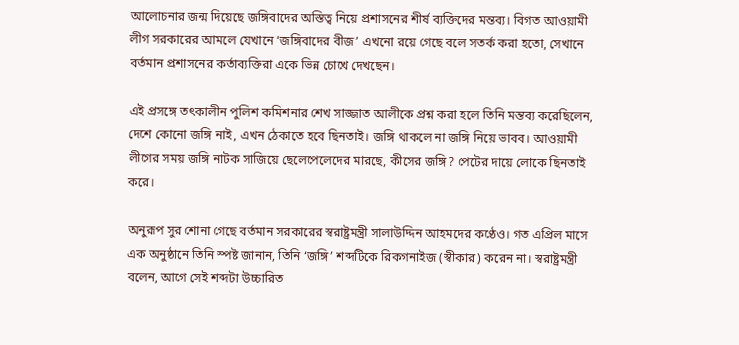আলোচনার জন্ম দিয়েছে জঙ্গিবাদের অস্তিত্ব নিয়ে প্রশাসনের শীর্ষ ব্যক্তিদের মন্তব্য। বিগত আওয়ামী লীগ সরকারের আমলে যেখানে ‘জঙ্গিবাদের বীজ’ এখনো রয়ে গেছে বলে সতর্ক করা হতো, সেখানে বর্তমান প্রশাসনের কর্তাব্যক্তিরা একে ভিন্ন চোখে দেখছেন।

এই প্রসঙ্গে তৎকালীন পুলিশ কমিশনার শেখ সাজ্জাত আলীকে প্রশ্ন করা হলে তিনি মন্তব্য করেছিলেন, দেশে কোনো জঙ্গি নাই, এখন ঠেকাতে হবে ছিনতাই। জঙ্গি থাকলে না জঙ্গি নিয়ে ভাবব। আওয়ামী লীগের সময় জঙ্গি নাটক সাজিয়ে ছেলেপেলেদের মারছে, কীসের জঙ্গি? পেটের দায়ে লোকে ছিনতাই করে।

অনুরূপ সুর শোনা গেছে বর্তমান সরকারের স্বরাষ্ট্রমন্ত্রী সালাউদ্দিন আহমদের কণ্ঠেও। গত এপ্রিল মাসে এক অনুষ্ঠানে তিনি স্পষ্ট জানান, তিনি ‘জঙ্গি’ শব্দটিকে রিকগনাইজ (স্বীকার) করেন না। স্বরাষ্ট্রমন্ত্রী বলেন, আগে সেই শব্দটা উচ্চারিত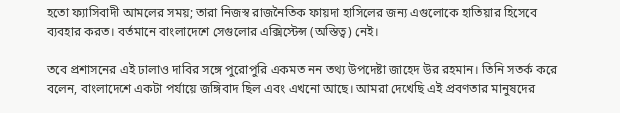হতো ফ্যাসিবাদী আমলের সময়; তারা নিজস্ব রাজনৈতিক ফায়দা হাসিলের জন্য এগুলোকে হাতিয়ার হিসেবে ব্যবহার করত। বর্তমানে বাংলাদেশে সেগুলোর এক্সিস্টেন্স (অস্তিত্ব) নেই।

তবে প্রশাসনের এই ঢালাও দাবির সঙ্গে পুরোপুরি একমত নন তথ্য উপদেষ্টা জাহেদ উর রহমান। তিনি সতর্ক করে বলেন, বাংলাদেশে একটা পর্যায়ে জঙ্গিবাদ ছিল এবং এখনো আছে। আমরা দেখেছি এই প্রবণতার মানুষদের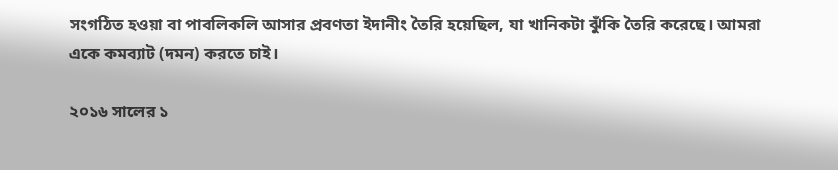সংগঠিত হওয়া বা পাবলিকলি আসার প্রবণতা ইদানীং তৈরি হয়েছিল, যা খানিকটা ঝুঁকি তৈরি করেছে। আমরা একে কমব্যাট (দমন) করতে চাই।

২০১৬ সালের ১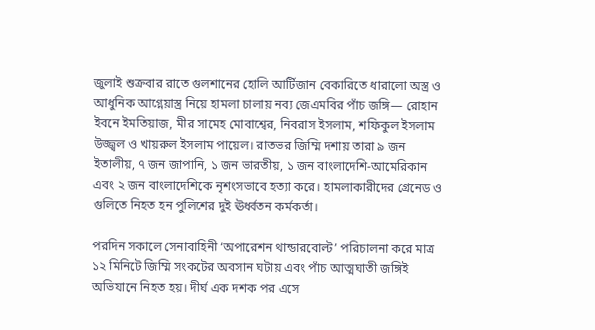জুলাই শুক্রবার রাতে গুলশানের হোলি আর্টিজান বেকারিতে ধারালো অস্ত্র ও আধুনিক আগ্নেয়াস্ত্র নিয়ে হামলা চালায় নব্য জেএমবির পাঁচ জঙ্গি— রোহান ইবনে ইমতিয়াজ, মীর সামেহ মোবাশ্বের, নিবরাস ইসলাম, শফিকুল ইসলাম উজ্জ্বল ও খায়রুল ইসলাম পায়েল। রাতভর জিম্মি দশায় তারা ৯ জন ইতালীয়, ৭ জন জাপানি, ১ জন ভারতীয়, ১ জন বাংলাদেশি-আমেরিকান এবং ২ জন বাংলাদেশিকে নৃশংসভাবে হত্যা করে। হামলাকারীদের গ্রেনেড ও গুলিতে নিহত হন পুলিশের দুই ঊর্ধ্বতন কর্মকর্তা।

পরদিন সকালে সেনাবাহিনী ‘অপারেশন থান্ডারবোল্ট’ পরিচালনা করে মাত্র ১২ মিনিটে জিম্মি সংকটের অবসান ঘটায় এবং পাঁচ আত্মঘাতী জঙ্গিই অভিযানে নিহত হয়। দীর্ঘ এক দশক পর এসে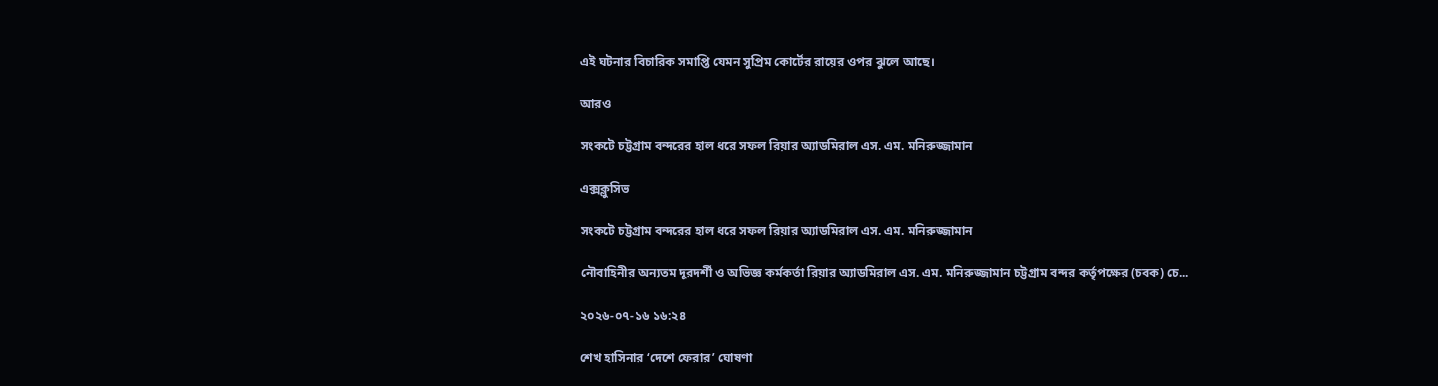এই ঘটনার বিচারিক সমাপ্তি যেমন সুপ্রিম কোর্টের রায়ের ওপর ঝুলে আছে।

আরও

সংকটে চট্টগ্রাম বন্দরের হাল ধরে সফল রিয়ার অ্যাডমিরাল এস. এম. মনিরুজ্জামান

এক্সক্লুসিভ

সংকটে চট্টগ্রাম বন্দরের হাল ধরে সফল রিয়ার অ্যাডমিরাল এস. এম. মনিরুজ্জামান

নৌবাহিনীর অন্যতম দূরদর্শী ও অভিজ্ঞ কর্মকর্তা রিয়ার অ্যাডমিরাল এস. এম. মনিরুজ্জামান চট্টগ্রাম বন্দর কর্তৃপক্ষের (চবক) চে...

২০২৬-০৭-১৬ ১৬:২৪

শেখ হাসিনার ‘দেশে ফেরার’ ঘোষণা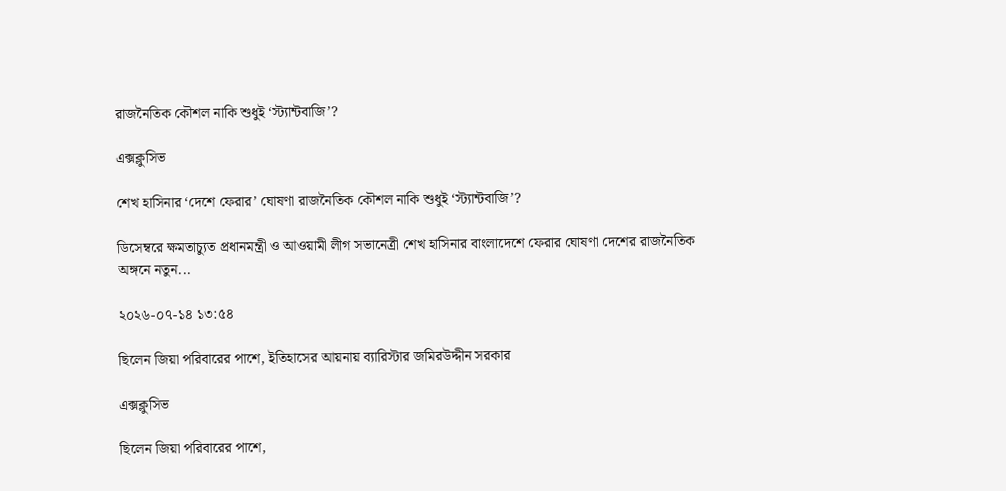রাজনৈতিক কৌশল নাকি শুধুই ‘স্ট্যান্টবাজি’?

এক্সক্লুসিভ

শেখ হাসিনার ‘দেশে ফেরার’ ঘোষণা রাজনৈতিক কৌশল নাকি শুধুই ‘স্ট্যান্টবাজি’?

ডিসেম্বরে ক্ষমতাচ্যুত প্রধানমন্ত্রী ও আওয়ামী লীগ সভানেত্রী শেখ হাসিনার বাংলাদেশে ফেরার ঘোষণা দেশের রাজনৈতিক অঙ্গনে নতুন...

২০২৬-০৭-১৪ ১৩:৫৪

ছিলেন জিয়া পরিবারের পাশে, ইতিহাসের আয়নায় ব্যারিস্টার জমিরউদ্দীন সরকার

এক্সক্লুসিভ

ছিলেন জিয়া পরিবারের পাশে,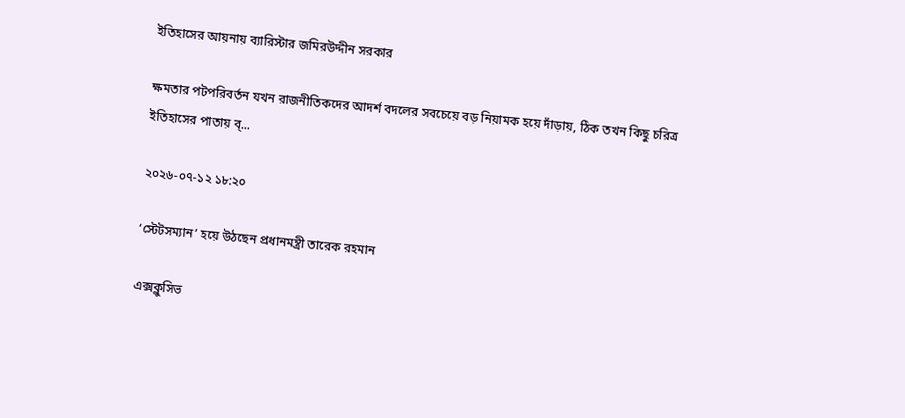ইতিহাসের আয়নায় ব্যারিস্টার জমিরউদ্দীন সরকার

ক্ষমতার পটপরিবর্তন যখন রাজনীতিকদের আদর্শ বদলের সবচেয়ে বড় নিয়ামক হয়ে দাঁড়ায়, ঠিক তখন কিছু চরিত্র ইতিহাসের পাতায় ব্...

২০২৬-০৭-১২ ১৮:২০

‘স্টেটসম্যান’ হয়ে উঠছেন প্রধানমন্ত্রী তারেক রহমান

এক্সক্লুসিভ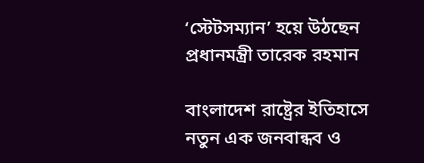‘স্টেটসম্যান’ হয়ে উঠছেন প্রধানমন্ত্রী তারেক রহমান

বাংলাদেশ রাষ্ট্রের ইতিহাসে নতুন এক জনবান্ধব ও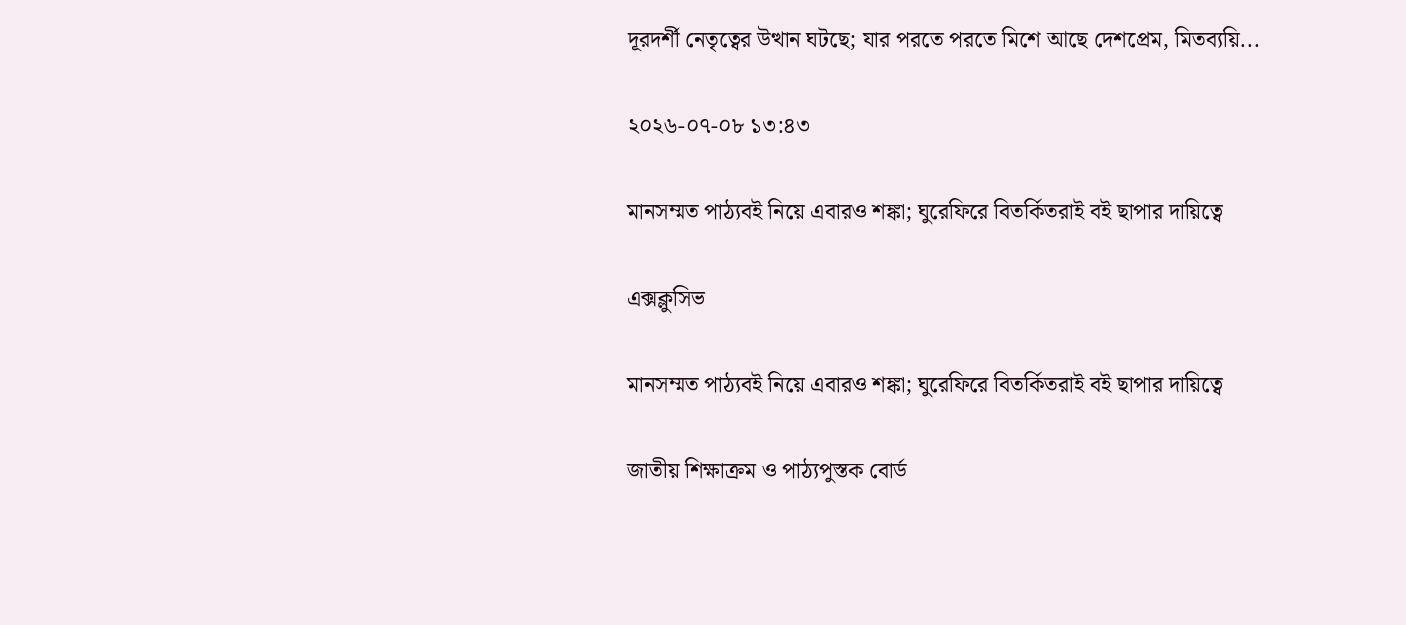দূরদর্শী নেতৃত্বের উত্থান ঘটছে; যার পরতে পরতে মিশে আছে দেশপ্রেম, মিতব্যয়ি...

২০২৬-০৭-০৮ ১৩:৪৩

মানসম্মত পাঠ্যবই নিয়ে এবারও শঙ্কা; ঘুরেফিরে বিতর্কিতরাই বই ছাপার দায়িত্বে

এক্সক্লুসিভ

মানসম্মত পাঠ্যবই নিয়ে এবারও শঙ্কা; ঘুরেফিরে বিতর্কিতরাই বই ছাপার দায়িত্বে

জাতীয় শিক্ষাক্রম ও পাঠ্যপুস্তক বোর্ড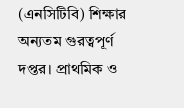(এনসিটিবি) শিক্ষার অন্যতম গুরত্বপূর্ণ দপ্তর। প্রাথমিক ও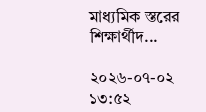মাধ্যমিক স্তরের শিক্ষার্থীদ...

২০২৬-০৭-০২ ১৩:৫২